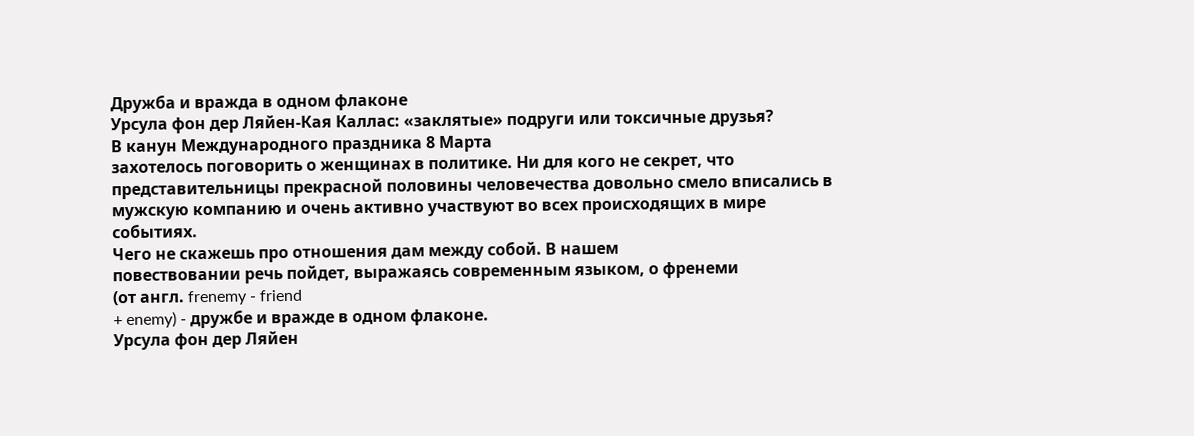Дружба и вражда в одном флаконе
Урсула фон дер Ляйен-Кая Каллас: «заклятые» подруги или токсичные друзья?
В канун Международного праздника 8 Марта
захотелось поговорить о женщинах в политике. Ни для кого не секрет, что
представительницы прекрасной половины человечества довольно смело вписались в
мужскую компанию и очень активно участвуют во всех происходящих в мире
событиях.
Чего не скажешь про отношения дам между собой. В нашем
повествовании речь пойдет, выражаясь современным языком, о френеми
(от англ. frenemy - friend
+ enemy) - дружбе и вражде в одном флаконе.
Урсула фон дер Ляйен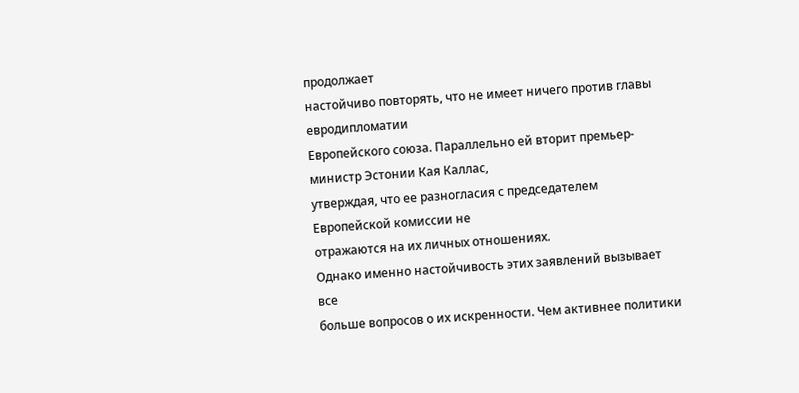продолжает
настойчиво повторять, что не имеет ничего против главы евродипломатии
Европейского союза. Параллельно ей вторит премьер-министр Эстонии Кая Каллас,
утверждая, что ее разногласия с председателем Европейской комиссии не
отражаются на их личных отношениях.
Однако именно настойчивость этих заявлений вызывает все
больше вопросов о их искренности. Чем активнее политики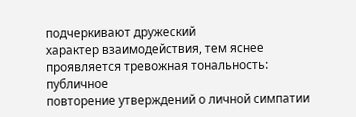подчеркивают дружеский
характер взаимодействия, тем яснее проявляется тревожная тональность: публичное
повторение утверждений о личной симпатии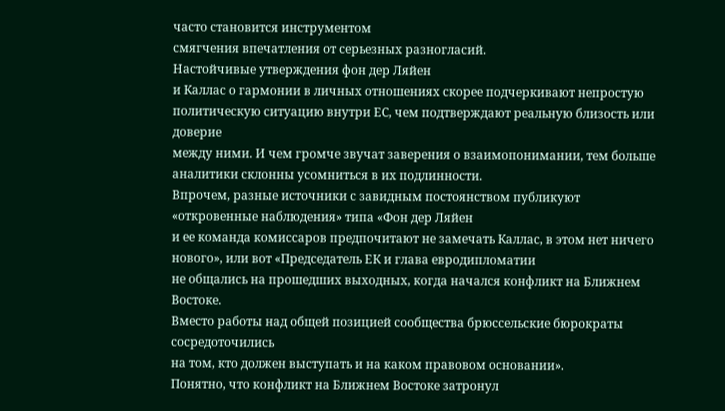часто становится инструментом
смягчения впечатления от серьезных разногласий.
Настойчивые утверждения фон дер Ляйен
и Каллас о гармонии в личных отношениях скорее подчеркивают непростую
политическую ситуацию внутри ЕС, чем подтверждают реальную близость или доверие
между ними. И чем громче звучат заверения о взаимопонимании, тем больше
аналитики склонны усомниться в их подлинности.
Впрочем, разные источники с завидным постоянством публикуют
«откровенные наблюдения» типа «Фон дер Ляйен
и ее команда комиссаров предпочитают не замечать Каллас, в этом нет ничего
нового», или вот «Председатель ЕК и глава евродипломатии
не общались на прошедших выходных, когда начался конфликт на Ближнем Востоке.
Вместо работы над общей позицией сообщества брюссельские бюрократы сосредоточились
на том, кто должен выступать и на каком правовом основании».
Понятно, что конфликт на Ближнем Востоке затронул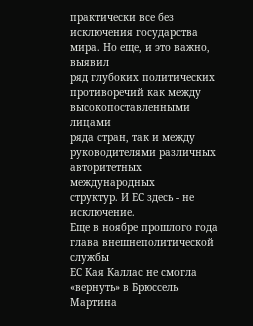практически все без исключения государства мира. Но еще, и это важно, выявил
ряд глубоких политических противоречий как между высокопоставленными лицами
ряда стран, так и между руководителями различных авторитетных международных
структур. И ЕС здесь - не исключение.
Еще в ноябре прошлого года глава внешнеполитической службы
ЕС Кая Каллас не смогла «вернуть» в Брюссель Мартина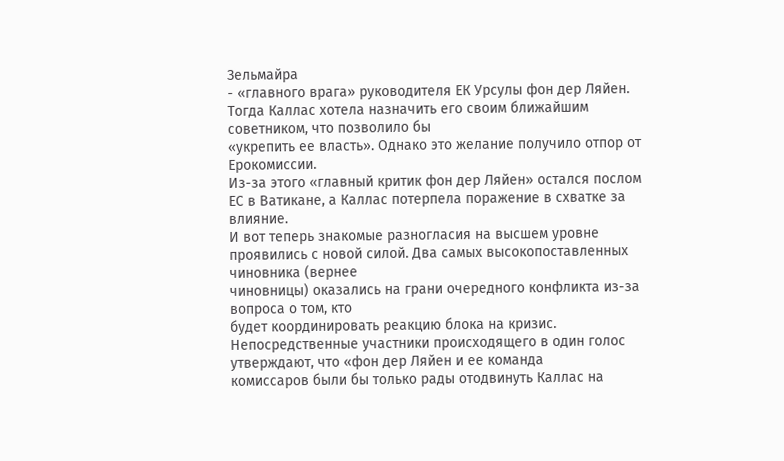Зельмайра
- «главного врага» руководителя ЕК Урсулы фон дер Ляйен.
Тогда Каллас хотела назначить его своим ближайшим советником, что позволило бы
«укрепить ее власть». Однако это желание получило отпор от Ерокомиссии.
Из-за этого «главный критик фон дер Ляйен» остался послом
ЕС в Ватикане, а Каллас потерпела поражение в схватке за влияние.
И вот теперь знакомые разногласия на высшем уровне
проявились с новой силой. Два самых высокопоставленных чиновника (вернее
чиновницы) оказались на грани очередного конфликта из-за вопроса о том, кто
будет координировать реакцию блока на кризис.
Непосредственные участники происходящего в один голос
утверждают, что «фон дер Ляйен и ее команда
комиссаров были бы только рады отодвинуть Каллас на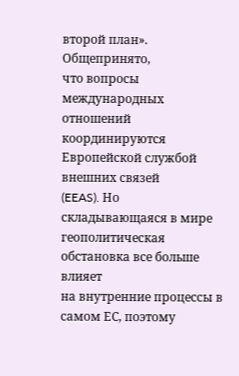второй план». Общепринято,
что вопросы международных отношений координируются Европейской службой внешних связей
(EEAS). Но складывающаяся в мире геополитическая обстановка все больше влияет
на внутренние процессы в самом ЕС, поэтому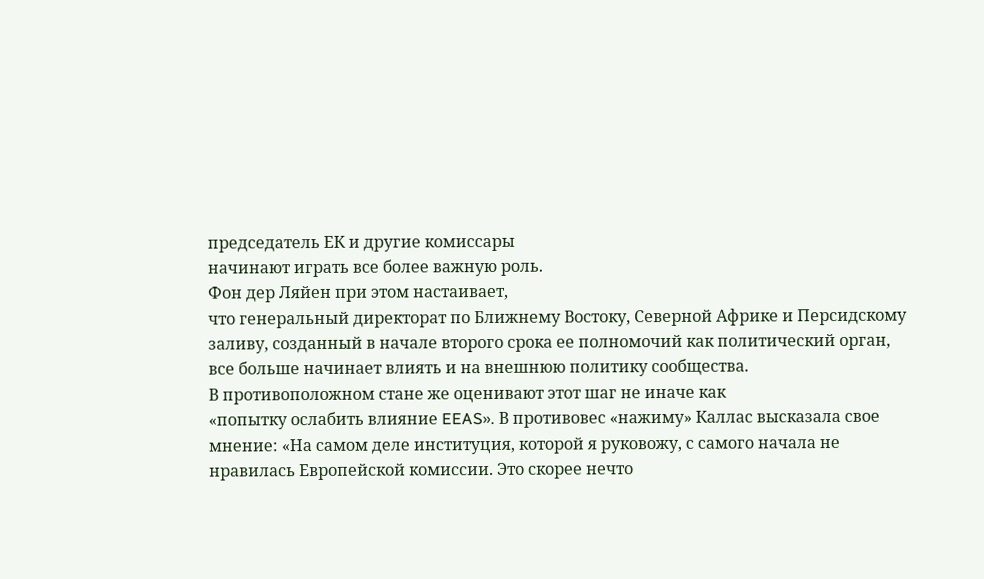председатель ЕК и другие комиссары
начинают играть все более важную роль.
Фон дер Ляйен при этом настаивает,
что генеральный директорат по Ближнему Востоку, Северной Африке и Персидскому
заливу, созданный в начале второго срока ее полномочий как политический орган,
все больше начинает влиять и на внешнюю политику сообщества.
В противоположном стане же оценивают этот шаг не иначе как
«попытку ослабить влияние EEAS». В противовес «нажиму» Каллас высказала свое
мнение: «На самом деле институция, которой я руковожу, с самого начала не
нравилась Европейской комиссии. Это скорее нечто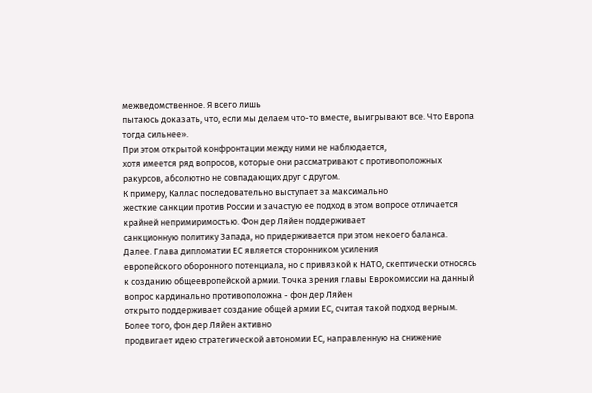межведомственное. Я всего лишь
пытаюсь доказать, что, если мы делаем что-то вместе, выигрывают все. Что Европа
тогда сильнее».
При этом открытой конфронтации между ними не наблюдается,
хотя имеется ряд вопросов, которые они рассматривают с противоположных
ракурсов, абсолютно не совпадающих друг с другом.
К примеру, Каллас последовательно выступает за максимально
жесткие санкции против России и зачастую ее подход в этом вопросе отличается
крайней непримиримостью. Фон дер Ляйен поддерживает
санкционную политику Запада, но придерживается при этом некоего баланса.
Далее. Глава дипломатии ЕС является сторонником усиления
европейского оборонного потенциала, но с привязкой к НАТО, скептически относясь
к созданию общеевропейской армии. Точка зрения главы Еврокомиссии на данный
вопрос кардинально противоположна - фон дер Ляйен
открыто поддерживает создание общей армии ЕС, считая такой подход верным.
Более того, фон дер Ляйен активно
продвигает идею стратегической автономии ЕС, направленную на снижение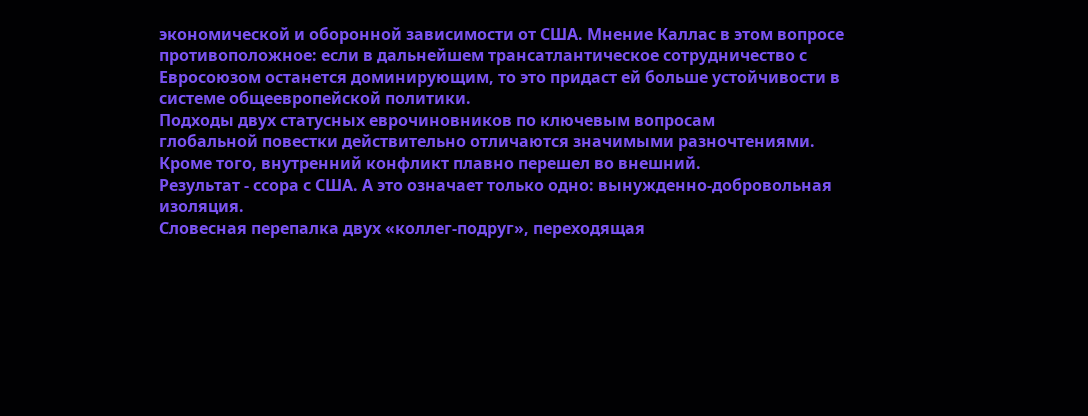экономической и оборонной зависимости от США. Мнение Каллас в этом вопросе
противоположное: если в дальнейшем трансатлантическое сотрудничество с
Евросоюзом останется доминирующим, то это придаст ей больше устойчивости в
системе общеевропейской политики.
Подходы двух статусных еврочиновников по ключевым вопросам
глобальной повестки действительно отличаются значимыми разночтениями.
Кроме того, внутренний конфликт плавно перешел во внешний.
Результат - ссора с США. А это означает только одно: вынужденно-добровольная
изоляция.
Словесная перепалка двух «коллег-подруг», переходящая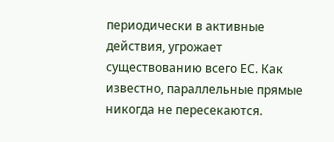периодически в активные действия, угрожает существованию всего ЕС. Как
известно, параллельные прямые никогда не пересекаются.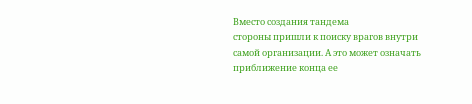Вместо создания тандема
стороны пришли к поиску врагов внутри самой организации. А это может означать
приближение конца ее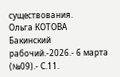существования.
Ольга КОТОВА
Бакинский рабочий.-2026.- 6 марта (№09).- С.11.